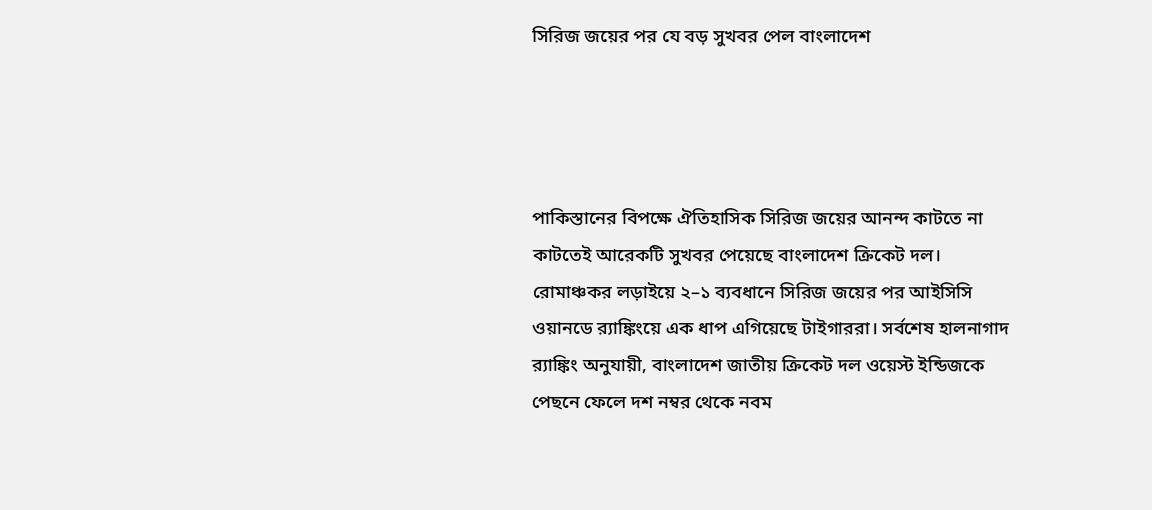সিরিজ জয়ের পর যে বড় সুখবর পেল বাংলাদেশ




পাকিস্তানের বিপক্ষে ঐতিহাসিক সিরিজ জয়ের আনন্দ কাটতে না কাটতেই আরেকটি সুখবর পেয়েছে বাংলাদেশ ক্রিকেট দল। রোমাঞ্চকর লড়াইয়ে ২–১ ব্যবধানে সিরিজ জয়ের পর আইসিসি ওয়ানডে র‍্যাঙ্কিংয়ে এক ধাপ এগিয়েছে টাইগাররা। সর্বশেষ হালনাগাদ র‍্যাঙ্কিং অনুযায়ী, বাংলাদেশ জাতীয় ক্রিকেট দল ওয়েস্ট ইন্ডিজকে পেছনে ফেলে দশ নম্বর থেকে নবম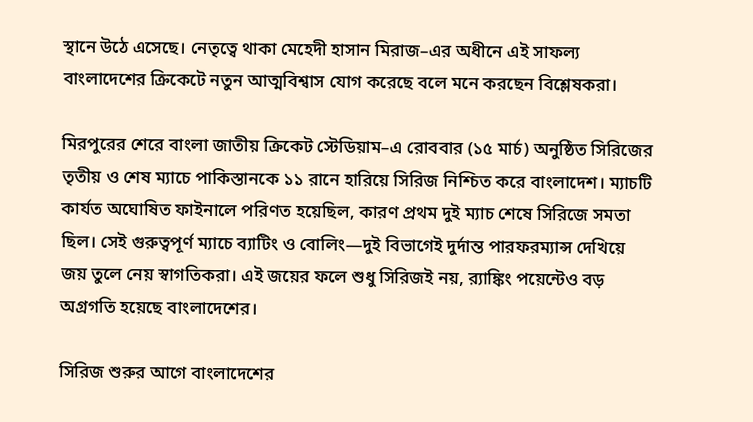স্থানে উঠে এসেছে। নেতৃত্বে থাকা মেহেদী হাসান মিরাজ–এর অধীনে এই সাফল্য বাংলাদেশের ক্রিকেটে নতুন আত্মবিশ্বাস যোগ করেছে বলে মনে করছেন বিশ্লেষকরা।

মিরপুরের শেরে বাংলা জাতীয় ক্রিকেট স্টেডিয়াম–এ রোববার (১৫ মার্চ) অনুষ্ঠিত সিরিজের তৃতীয় ও শেষ ম্যাচে পাকিস্তানকে ১১ রানে হারিয়ে সিরিজ নিশ্চিত করে বাংলাদেশ। ম্যাচটি কার্যত অঘোষিত ফাইনালে পরিণত হয়েছিল, কারণ প্রথম দুই ম্যাচ শেষে সিরিজে সমতা ছিল। সেই গুরুত্বপূর্ণ ম্যাচে ব্যাটিং ও বোলিং—দুই বিভাগেই দুর্দান্ত পারফরম্যান্স দেখিয়ে জয় তুলে নেয় স্বাগতিকরা। এই জয়ের ফলে শুধু সিরিজই নয়, র‍্যাঙ্কিং পয়েন্টেও বড় অগ্রগতি হয়েছে বাংলাদেশের।

সিরিজ শুরুর আগে বাংলাদেশের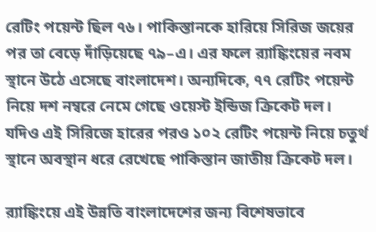রেটিং পয়েন্ট ছিল ৭৬। পাকিস্তানকে হারিয়ে সিরিজ জয়ের পর তা বেড়ে দাঁড়িয়েছে ৭৯–এ। এর ফলে র‍্যাঙ্কিংয়ের নবম স্থানে উঠে এসেছে বাংলাদেশ। অন্যদিকে, ৭৭ রেটিং পয়েন্ট নিয়ে দশ নম্বরে নেমে গেছে ওয়েস্ট ইন্ডিজ ক্রিকেট দল। যদিও এই সিরিজে হারের পরও ১০২ রেটিং পয়েন্ট নিয়ে চতুর্থ স্থানে অবস্থান ধরে রেখেছে পাকিস্তান জাতীয় ক্রিকেট দল।

র‍্যাঙ্কিংয়ে এই উন্নতি বাংলাদেশের জন্য বিশেষভাবে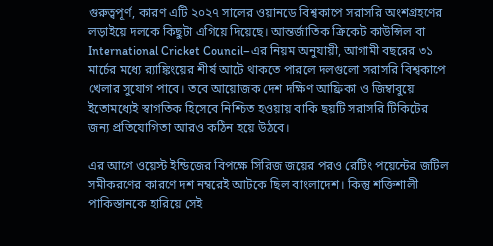গুরুত্বপূর্ণ, কারণ এটি ২০২৭ সালের ওয়ানডে বিশ্বকাপে সরাসরি অংশগ্রহণের লড়াইয়ে দলকে কিছুটা এগিয়ে দিয়েছে। আন্তর্জাতিক ক্রিকেট কাউন্সিল বা International Cricket Council–এর নিয়ম অনুযায়ী, আগামী বছরের ৩১ মার্চের মধ্যে র‍্যাঙ্কিংয়ের শীর্ষ আটে থাকতে পারলে দলগুলো সরাসরি বিশ্বকাপে খেলার সুযোগ পাবে। তবে আয়োজক দেশ দক্ষিণ আফ্রিকা ও জিম্বাবুয়ে ইতোমধ্যেই স্বাগতিক হিসেবে নিশ্চিত হওয়ায় বাকি ছয়টি সরাসরি টিকিটের জন্য প্রতিযোগিতা আরও কঠিন হয়ে উঠবে।

এর আগে ওয়েস্ট ইন্ডিজের বিপক্ষে সিরিজ জয়ের পরও রেটিং পয়েন্টের জটিল সমীকরণের কারণে দশ নম্বরেই আটকে ছিল বাংলাদেশ। কিন্তু শক্তিশালী পাকিস্তানকে হারিয়ে সেই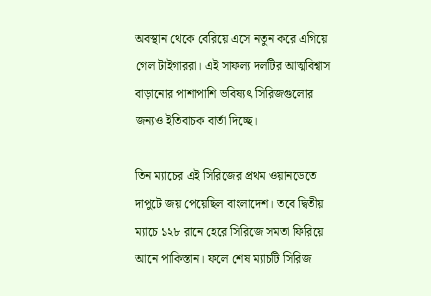অবস্থান থেকে বেরিয়ে এসে নতুন করে এগিয়ে গেল টাইগাররা। এই সাফল্য দলটির আত্মবিশ্বাস বাড়ানোর পাশাপাশি ভবিষ্যৎ সিরিজগুলোর জন্যও ইতিবাচক বার্তা দিচ্ছে।

তিন ম্যাচের এই সিরিজের প্রথম ওয়ানডেতে দাপুটে জয় পেয়েছিল বাংলাদেশ। তবে দ্বিতীয় ম্যাচে ১২৮ রানে হেরে সিরিজে সমতা ফিরিয়ে আনে পাকিস্তান। ফলে শেষ ম্যাচটি সিরিজ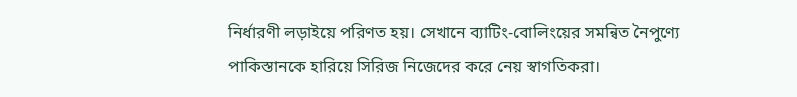নির্ধারণী লড়াইয়ে পরিণত হয়। সেখানে ব্যাটিং-বোলিংয়ের সমন্বিত নৈপুণ্যে পাকিস্তানকে হারিয়ে সিরিজ নিজেদের করে নেয় স্বাগতিকরা।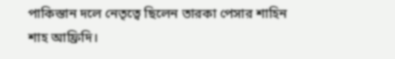পাকিস্তান দলে নেতৃত্বে ছিলেন তারকা পেসার শাহিন শাহ আফ্রিদি।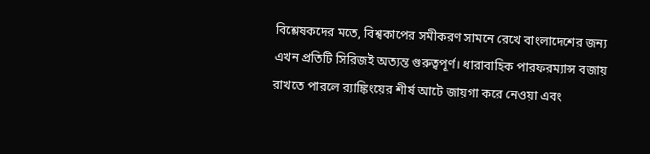বিশ্লেষকদের মতে, বিশ্বকাপের সমীকরণ সামনে রেখে বাংলাদেশের জন্য এখন প্রতিটি সিরিজই অত্যন্ত গুরুত্বপূর্ণ। ধারাবাহিক পারফরম্যান্স বজায় রাখতে পারলে র‍্যাঙ্কিংয়ের শীর্ষ আটে জায়গা করে নেওয়া এবং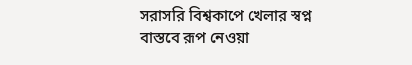সরাসরি বিশ্বকাপে খেলার স্বপ্ন বাস্তবে রূপ নেওয়া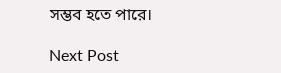সম্ভব হতে পারে।

Next Post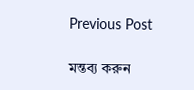Previous Post

মন্তব্য করুন